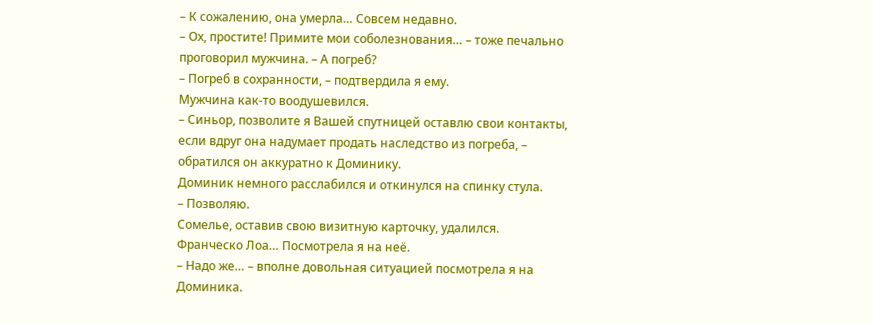– К сожалению, она умерла… Совсем недавно.
– Ох, простите! Примите мои соболезнования… – тоже печально проговорил мужчина. – А погреб?
– Погреб в сохранности, – подтвердила я ему.
Мужчина как-то воодушевился.
– Синьор, позволите я Вашей спутницей оставлю свои контакты, если вдруг она надумает продать наследство из погреба, – обратился он аккуратно к Доминику.
Доминик немного расслабился и откинулся на спинку стула.
– Позволяю.
Сомелье, оставив свою визитную карточку, удалился.
Франческо Лоа… Посмотрела я на неё.
– Надо же… – вполне довольная ситуацией посмотрела я на Доминика.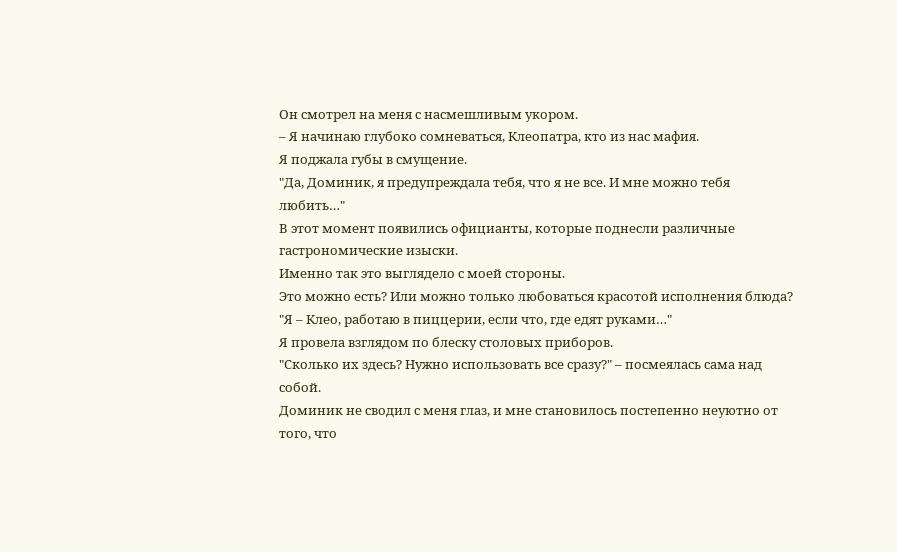Он смотрел на меня с насмешливым укором.
– Я начинаю глубоко сомневаться, Клеопатра, кто из нас мафия.
Я поджала губы в смущение.
"Да, Доминик, я предупреждала тебя, что я не все. И мне можно тебя любить…"
В этот момент появились официанты, которые поднесли различные гастрономические изыски.
Именно так это выглядело с моей стороны.
Это можно есть? Или можно только любоваться красотой исполнения блюда?
"Я – Клео, работаю в пиццерии, если что, где едят руками…"
Я провела взглядом по блеску столовых приборов.
"Сколько их здесь? Нужно использовать все сразу?" – посмеялась сама над собой.
Доминик не сводил с меня глаз, и мне становилось постепенно неуютно от того, что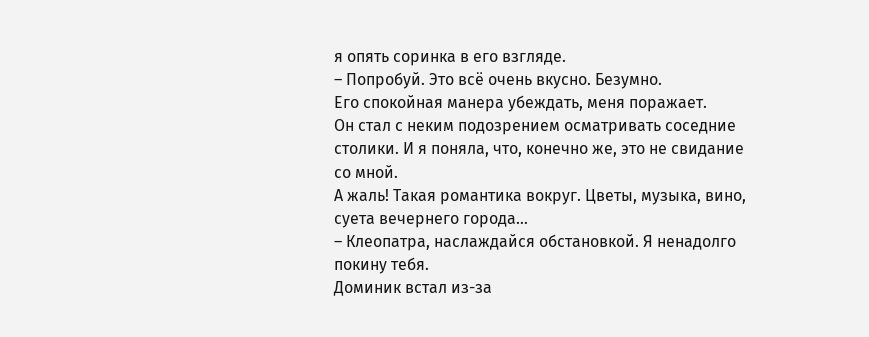я опять соринка в его взгляде.
– Попробуй. Это всё очень вкусно. Безумно.
Его спокойная манера убеждать, меня поражает.
Он стал с неким подозрением осматривать соседние столики. И я поняла, что, конечно же, это не свидание со мной.
А жаль! Такая романтика вокруг. Цветы, музыка, вино, суета вечернего города…
– Клеопатра, наслаждайся обстановкой. Я ненадолго покину тебя.
Доминик встал из-за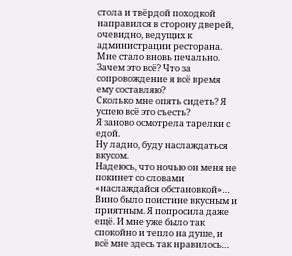стола и твёрдой походкой направился в сторону дверей, очевидно, ведущих к администрации ресторана.
Мне стало вновь печально. Зачем это всё? Что за сопровождение я всё время ему составляю?
Сколько мне опять сидеть? Я успею всё это съесть?
Я заново осмотрела тарелки с едой.
Ну ладно, буду наслаждаться вкусом.
Надеюсь, что ночью он меня не покинет со словами «наслаждайся обстановкой»…
Вино было поистине вкусным и приятным. Я попросила даже ещё. И мне уже было так спокойно и тепло на душе, и всё мне здесь так нравилось…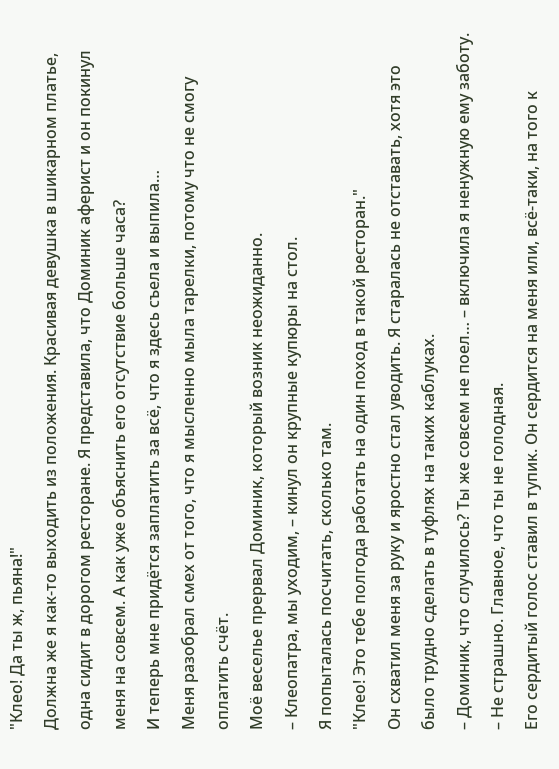"Клео! Да ты ж, пьяна!"
Должна же я как-то выходить из положения. Красивая девушка в шикарном платье, одна сидит в дорогом ресторане. Я представила, что Доминик аферист и он покинул меня на совсем. А как уже объяснить его отсутствие больше часа?
И теперь мне придётся заплатить за всё, что я здесь съела и выпила…
Меня разобрал смех от того, что я мысленно мыла тарелки, потому что не смогу оплатить счёт.
Моё веселье прервал Доминик, который возник неожиданно.
– Клеопатра, мы уходим, – кинул он крупные купюры на стол.
Я попыталась посчитать, сколько там.
"Клео! Это тебе полгода работать на один поход в такой ресторан."
Он схватил меня за руку и яростно стал уводить. Я старалась не отставать, хотя это было трудно сделать в туфлях на таких каблуках.
– Доминик, что случилось? Ты же совсем не поел… – включила я ненужную ему заботу.
– Не страшно. Главное, что ты не голодная.
Его сердитый голос ставил в тупик. Он сердится на меня или, всё-таки, на того к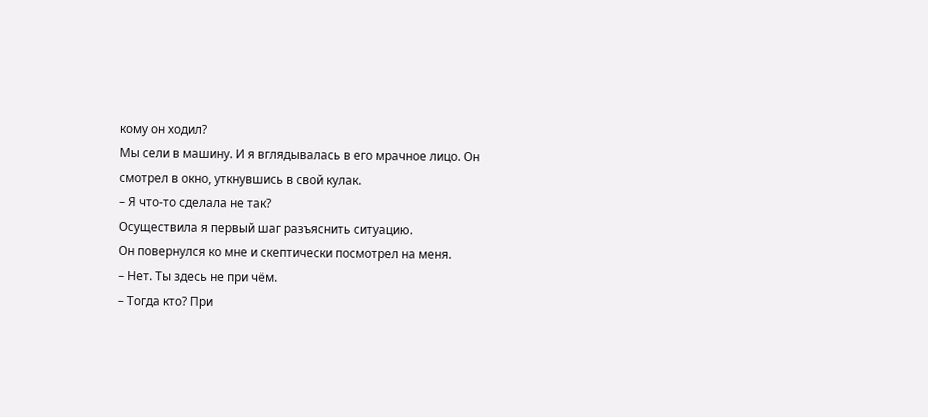кому он ходил?
Мы сели в машину. И я вглядывалась в его мрачное лицо. Он смотрел в окно, уткнувшись в свой кулак.
– Я что-то сделала не так?
Осуществила я первый шаг разъяснить ситуацию.
Он повернулся ко мне и скептически посмотрел на меня.
– Нет. Ты здесь не при чём.
– Тогда кто? При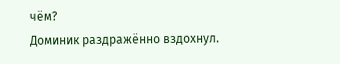чём?
Доминик раздражённо вздохнул.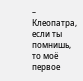– Клеопатра, если ты помнишь, то моё первое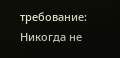требование: Никогда не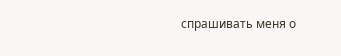спрашивать меня о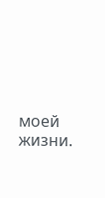моей жизни.